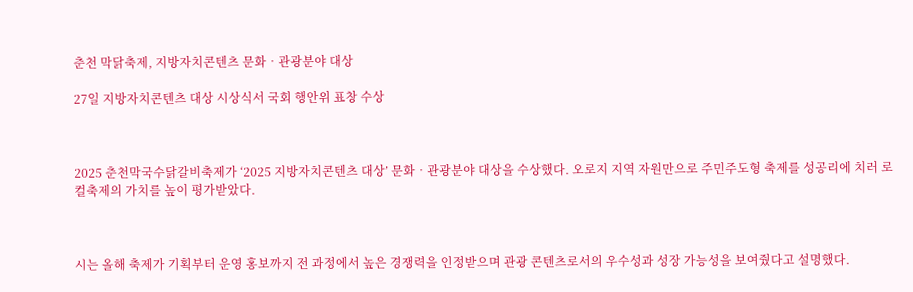춘천 막닭축제, 지방자치콘텐츠 문화‧관광분야 대상

27일 지방자치콘텐츠 대상 시상식서 국회 행안위 표창 수상



2025 춘천막국수닭갈비축제가 ‘2025 지방자치콘텐츠 대상’ 문화‧관광분야 대상을 수상했다. 오로지 지역 자원만으로 주민주도형 축제를 성공리에 치러 로컬축제의 가치를 높이 평가받았다.



시는 올해 축제가 기획부터 운영 홍보까지 전 과정에서 높은 경쟁력을 인정받으며 관광 콘텐츠로서의 우수성과 성장 가능성을 보여줬다고 설명했다.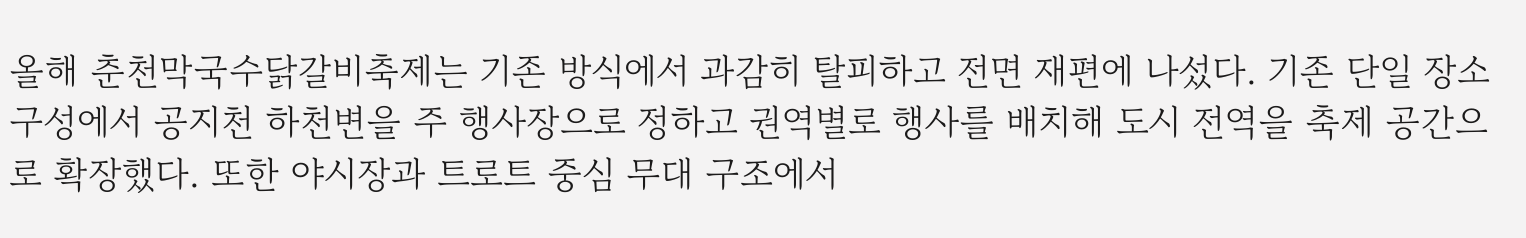올해 춘천막국수닭갈비축제는 기존 방식에서 과감히 탈피하고 전면 재편에 나섰다. 기존 단일 장소 구성에서 공지천 하천변을 주 행사장으로 정하고 권역별로 행사를 배치해 도시 전역을 축제 공간으로 확장했다. 또한 야시장과 트로트 중심 무대 구조에서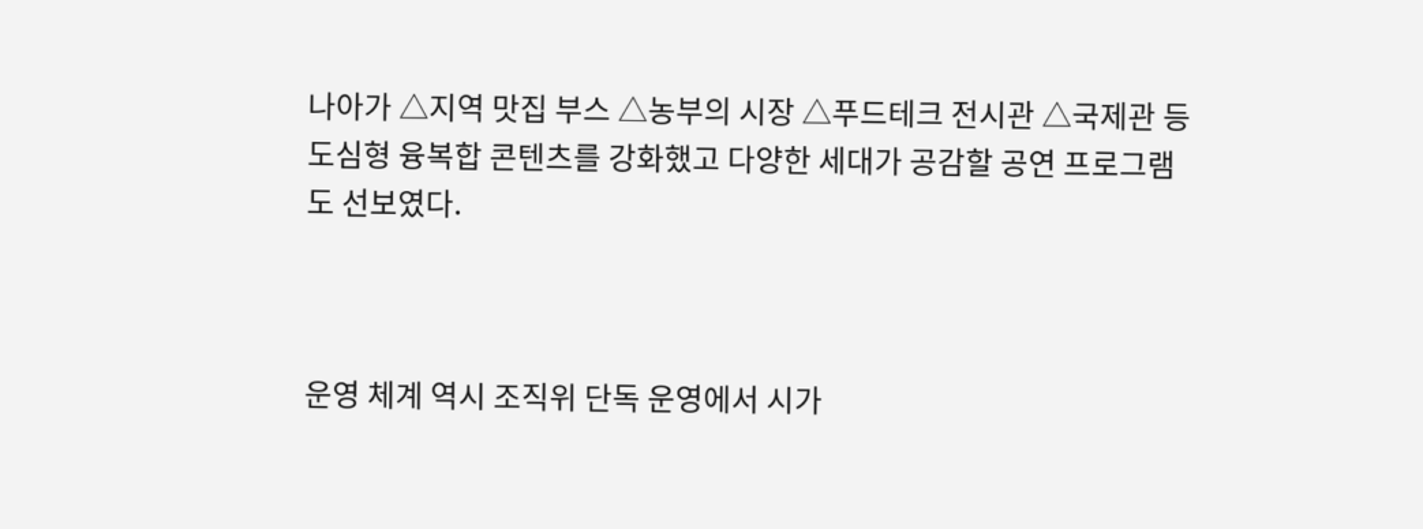나아가 △지역 맛집 부스 △농부의 시장 △푸드테크 전시관 △국제관 등 도심형 융복합 콘텐츠를 강화했고 다양한 세대가 공감할 공연 프로그램도 선보였다.



운영 체계 역시 조직위 단독 운영에서 시가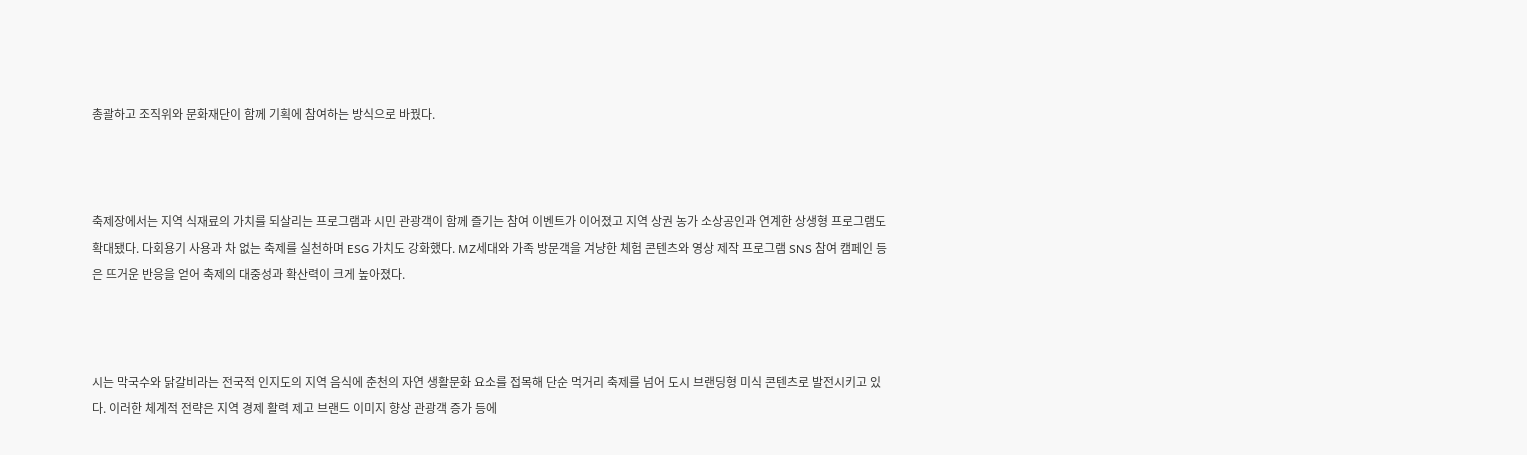총괄하고 조직위와 문화재단이 함께 기획에 참여하는 방식으로 바꿨다.



축제장에서는 지역 식재료의 가치를 되살리는 프로그램과 시민 관광객이 함께 즐기는 참여 이벤트가 이어졌고 지역 상권 농가 소상공인과 연계한 상생형 프로그램도 확대됐다. 다회용기 사용과 차 없는 축제를 실천하며 ESG 가치도 강화했다. MZ세대와 가족 방문객을 겨냥한 체험 콘텐츠와 영상 제작 프로그램 SNS 참여 캠페인 등은 뜨거운 반응을 얻어 축제의 대중성과 확산력이 크게 높아졌다.



시는 막국수와 닭갈비라는 전국적 인지도의 지역 음식에 춘천의 자연 생활문화 요소를 접목해 단순 먹거리 축제를 넘어 도시 브랜딩형 미식 콘텐츠로 발전시키고 있다. 이러한 체계적 전략은 지역 경제 활력 제고 브랜드 이미지 향상 관광객 증가 등에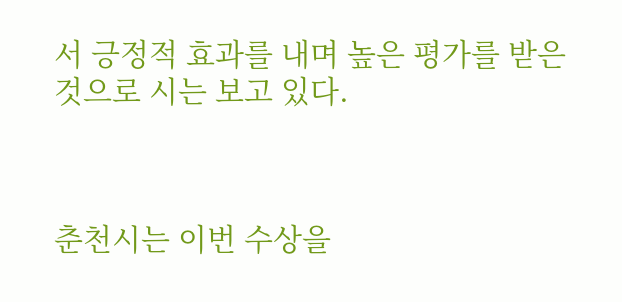서 긍정적 효과를 내며 높은 평가를 받은 것으로 시는 보고 있다.



춘천시는 이번 수상을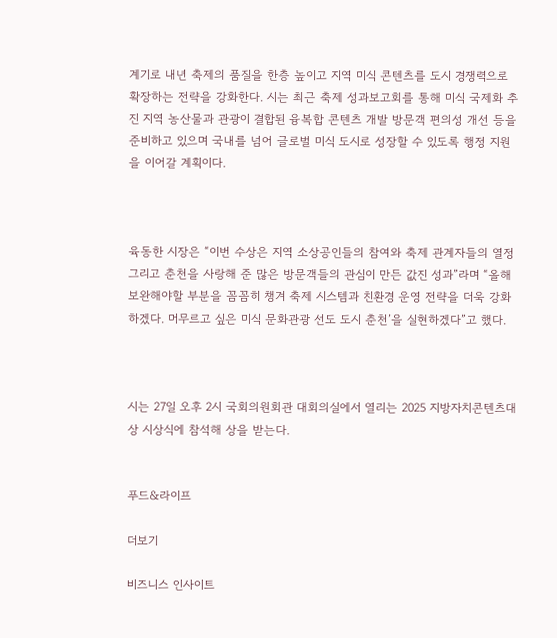계기로 내년 축제의 품질을 한층 높이고 지역 미식 콘텐츠를 도시 경쟁력으로 확장하는 전략을 강화한다. 시는 최근 축제 성과보고회를 통해 미식 국제화 추진 지역 농산물과 관광이 결합된 융복합 콘텐츠 개발 방문객 편의성 개선 등을 준비하고 있으며 국내를 넘어 글로벌 미식 도시로 성장할 수 있도록 행정 지원을 이어갈 계획이다.



육동한 시장은 “이번 수상은 지역 소상공인들의 참여와 축제 관계자들의 열정 그리고 춘천을 사랑해 준 많은 방문객들의 관심이 만든 값진 성과”라며 “올해 보완해야할 부분을 꼼꼼히 챙겨 축제 시스템과 친환경 운영 전략을 더욱 강화하겠다. 머무르고 싶은 미식 문화관광 선도 도시 춘천’을 실현하겠다”고 했다.



시는 27일 오후 2시 국회의원회관 대회의실에서 열리는 2025 지방자치콘텐츠대상 시상식에 참석해 상을 받는다.


푸드&라이프

더보기

비즈니스 인사이트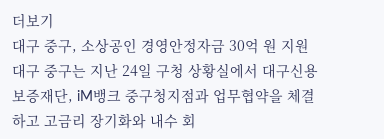더보기
대구 중구, 소상공인 경영안정자금 30억 원 지원
대구 중구는 지난 24일 구청 상황실에서 대구신용보증재단, iM뱅크 중구청지점과 업무협약을 체결하고 고금리 장기화와 내수 회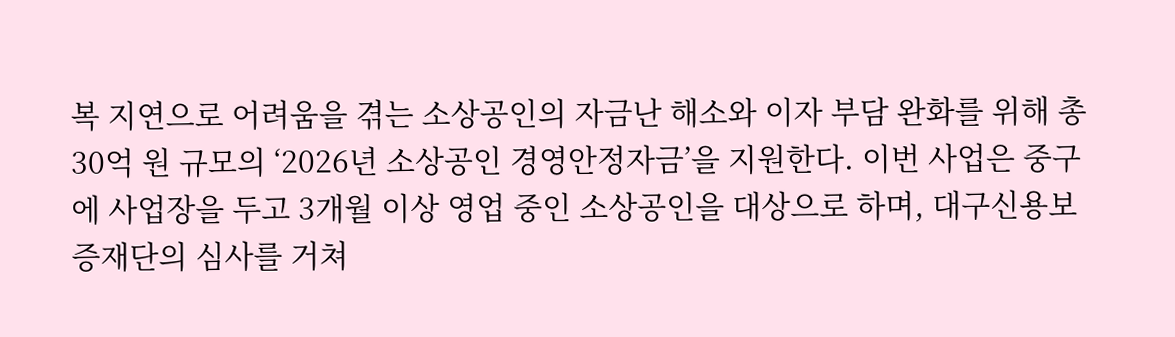복 지연으로 어려움을 겪는 소상공인의 자금난 해소와 이자 부담 완화를 위해 총 30억 원 규모의 ‘2026년 소상공인 경영안정자금’을 지원한다. 이번 사업은 중구에 사업장을 두고 3개월 이상 영업 중인 소상공인을 대상으로 하며, 대구신용보증재단의 심사를 거쳐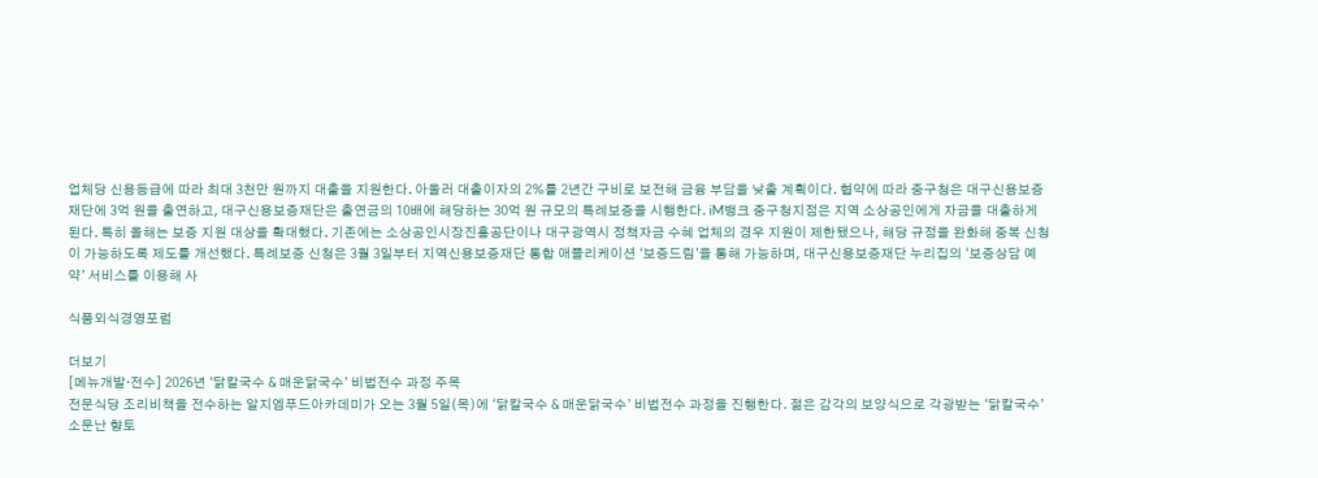업체당 신용등급에 따라 최대 3천만 원까지 대출을 지원한다. 아울러 대출이자의 2%를 2년간 구비로 보전해 금융 부담을 낮출 계획이다. 협약에 따라 중구청은 대구신용보증재단에 3억 원을 출연하고, 대구신용보증재단은 출연금의 10배에 해당하는 30억 원 규모의 특례보증을 시행한다. iM뱅크 중구청지점은 지역 소상공인에게 자금을 대출하게 된다. 특히 올해는 보증 지원 대상을 확대했다. 기존에는 소상공인시장진흥공단이나 대구광역시 정책자금 수혜 업체의 경우 지원이 제한됐으나, 해당 규정을 완화해 중복 신청이 가능하도록 제도를 개선했다. 특례보증 신청은 3월 3일부터 지역신용보증재단 통합 애플리케이션 ‘보증드림’을 통해 가능하며, 대구신용보증재단 누리집의 ‘보증상담 예약’ 서비스를 이용해 사

식품외식경영포럼

더보기
[메뉴개발·전수] 2026년 ‘닭칼국수 & 매운닭국수’ 비법전수 과정 주목
전문식당 조리비책을 전수하는 알지엠푸드아카데미가 오는 3월 5일(목)에 ‘닭칼국수 & 매운닭국수’ 비법전수 과정을 진행한다. 젊은 감각의 보양식으로 각광받는 ‘닭칼국수’ 소문난 향토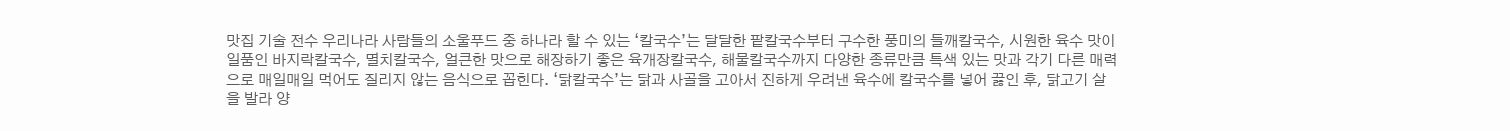맛집 기술 전수 우리나라 사람들의 소울푸드 중 하나라 할 수 있는 ‘칼국수’는 달달한 팥칼국수부터 구수한 풍미의 들깨칼국수, 시원한 육수 맛이 일품인 바지락칼국수, 멸치칼국수, 얼큰한 맛으로 해장하기 좋은 육개장칼국수, 해물칼국수까지 다양한 종류만큼 특색 있는 맛과 각기 다른 매력으로 매일매일 먹어도 질리지 않는 음식으로 꼽힌다. ‘닭칼국수’는 닭과 사골을 고아서 진하게 우려낸 육수에 칼국수를 넣어 끓인 후, 닭고기 살을 발라 양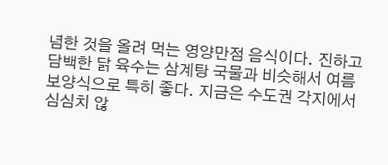념한 것을 올려 먹는 영양만점 음식이다. 진하고 담백한 닭 육수는 삼계탕 국물과 비슷해서 여름 보양식으로 특히 좋다. 지금은 수도권 각지에서 심심치 않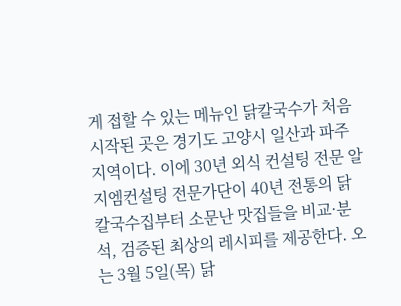게 접할 수 있는 메뉴인 닭칼국수가 처음 시작된 곳은 경기도 고양시 일산과 파주지역이다. 이에 30년 외식 컨설팅 전문 알지엠컨설팅 전문가단이 40년 전통의 닭칼국수집부터 소문난 맛집들을 비교·분석, 검증된 최상의 레시피를 제공한다. 오는 3월 5일(목) 닭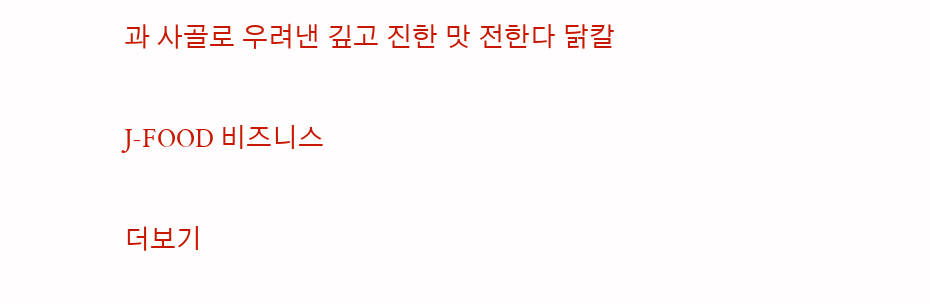과 사골로 우려낸 깊고 진한 맛 전한다 닭칼

J-FOOD 비즈니스

더보기